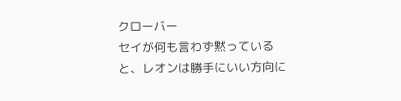クローバー
セイが何も言わず黙っていると、レオンは勝手にいい方向に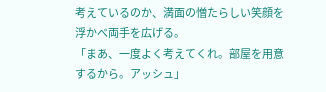考えているのか、満面の憎たらしい笑顔を浮かべ両手を広げる。
「まあ、一度よく考えてくれ。部屋を用意するから。アッシュ」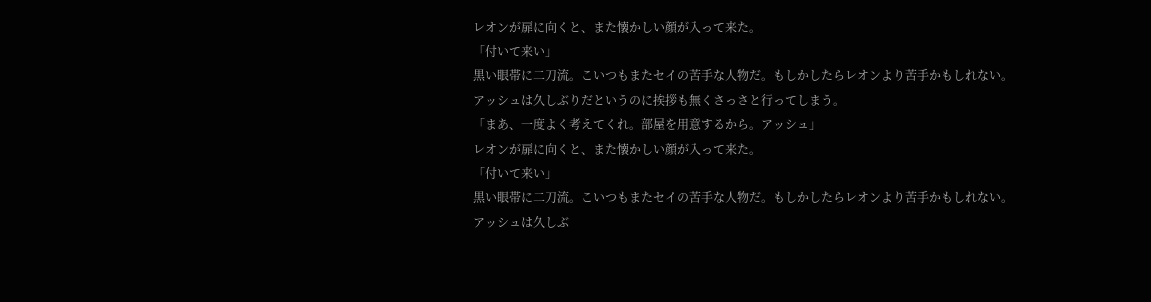レオンが扉に向くと、また懐かしい顔が入って来た。
「付いて来い」
黒い眼帯に二刀流。こいつもまたセイの苦手な人物だ。もしかしたらレオンより苦手かもしれない。
アッシュは久しぶりだというのに挨拶も無くさっさと行ってしまう。
「まあ、一度よく考えてくれ。部屋を用意するから。アッシュ」
レオンが扉に向くと、また懐かしい顔が入って来た。
「付いて来い」
黒い眼帯に二刀流。こいつもまたセイの苦手な人物だ。もしかしたらレオンより苦手かもしれない。
アッシュは久しぶ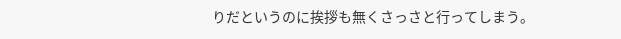りだというのに挨拶も無くさっさと行ってしまう。